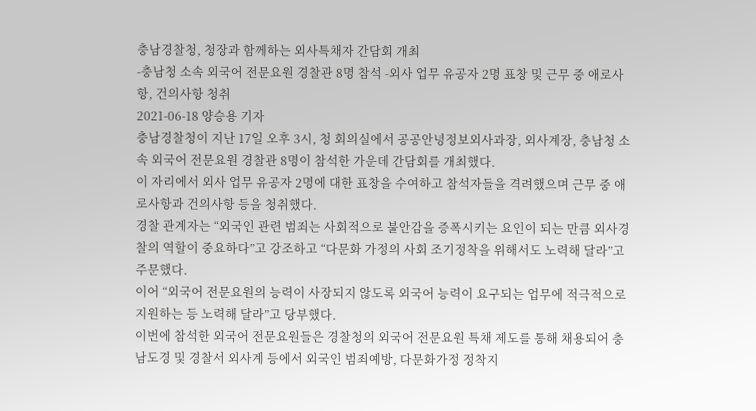충남경찰청, 청장과 함께하는 외사특채자 간담회 개최
-충남청 소속 외국어 전문요원 경찰관 8명 참석 -외사 업무 유공자 2명 표창 및 근무 중 애로사항, 건의사항 청취
2021-06-18 양승용 기자
충남경찰청이 지난 17일 오후 3시, 청 회의실에서 공공안녕정보외사과장, 외사계장, 충남청 소속 외국어 전문요원 경찰관 8명이 참석한 가운데 간담회를 개최했다.
이 자리에서 외사 업무 유공자 2명에 대한 표창을 수여하고 참석자들을 격려했으며 근무 중 애로사항과 건의사항 등을 청취했다.
경찰 관계자는 “외국인 관련 범죄는 사회적으로 불안감을 증폭시키는 요인이 되는 만큼 외사경찰의 역할이 중요하다”고 강조하고 “다문화 가정의 사회 조기정착을 위해서도 노력해 달라”고 주문했다.
이어 “외국어 전문요원의 능력이 사장되지 않도록 외국어 능력이 요구되는 업무에 적극적으로 지원하는 등 노력해 달라”고 당부했다.
이번에 참석한 외국어 전문요원들은 경찰청의 외국어 전문요원 특채 제도를 통해 채용되어 충남도경 및 경찰서 외사계 등에서 외국인 범죄예방, 다문화가정 정착지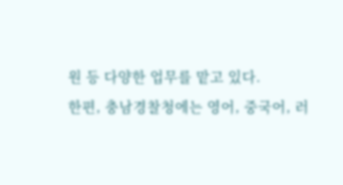원 등 다양한 업무를 맡고 있다.
한편, 충남경찰청에는 영어, 중국어, 러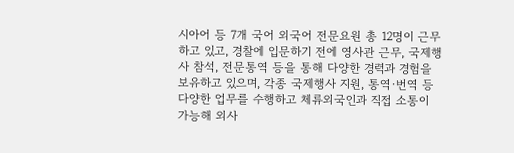시아어 등 7개 국어 외국어 전문요원 총 12명이 근무하고 있고, 경찰에 입문하기 전에 영사관 근무, 국제행사 참석, 전문통역 등을 통해 다양한 경력과 경험을 보유하고 있으며, 각종 국제행사 지원, 통역·번역 등 다양한 업무를 수행하고 체류외국인과 직접 소통이 가능해 외사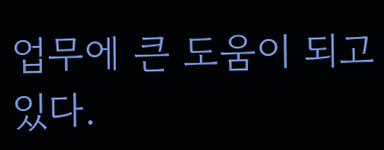업무에 큰 도움이 되고 있다.